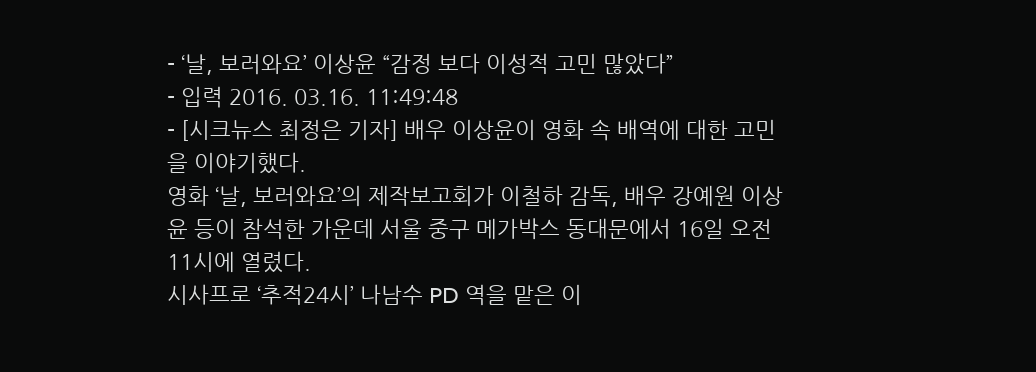- ‘날, 보러와요’ 이상윤 “감정 보다 이성적 고민 많았다”
- 입력 2016. 03.16. 11:49:48
- [시크뉴스 최정은 기자] 배우 이상윤이 영화 속 배역에 대한 고민을 이야기했다.
영화 ‘날, 보러와요’의 제작보고회가 이철하 감독, 배우 강예원 이상윤 등이 참석한 가운데 서울 중구 메가박스 동대문에서 16일 오전 11시에 열렸다.
시사프로 ‘추적24시’ 나남수 PD 역을 맡은 이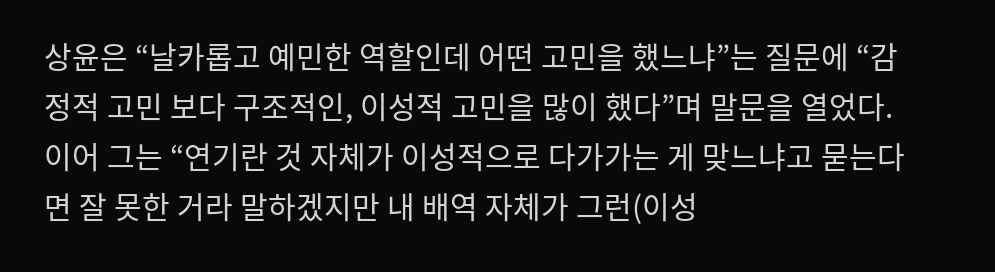상윤은 “날카롭고 예민한 역할인데 어떤 고민을 했느냐”는 질문에 “감정적 고민 보다 구조적인, 이성적 고민을 많이 했다”며 말문을 열었다.
이어 그는 “연기란 것 자체가 이성적으로 다가가는 게 맞느냐고 묻는다면 잘 못한 거라 말하겠지만 내 배역 자체가 그런(이성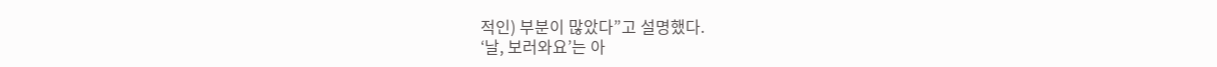적인) 부분이 많았다”고 설명했다.
‘날, 보러와요’는 아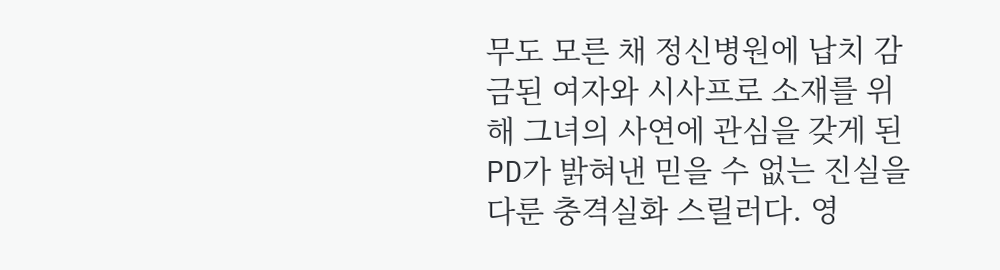무도 모른 채 정신병원에 납치 감금된 여자와 시사프로 소재를 위해 그녀의 사연에 관심을 갖게 된 PD가 밝혀낸 믿을 수 없는 진실을 다룬 충격실화 스릴러다. 영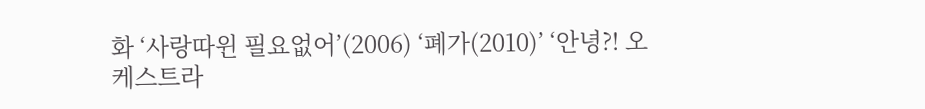화 ‘사랑따윈 필요없어’(2006) ‘폐가(2010)’ ‘안녕?! 오케스트라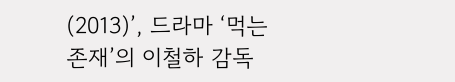(2013)’, 드라마 ‘먹는 존재’의 이철하 감독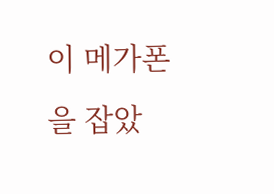이 메가폰을 잡았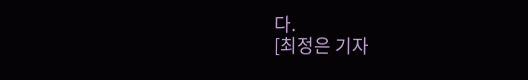다.
[최정은 기자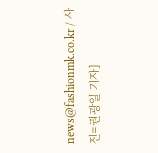news@fashionmk.co.kr / 사진=권광일 기자]